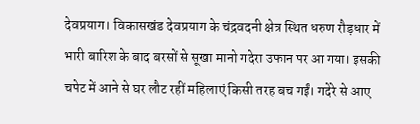देवप्रयाग। विकासखंड देवप्रयाग के चंद्रवदनी क्षेत्र स्थित धरुण रौड़धार में भारी बारिश के बाद बरसों से सूखा मानो गदेरा उफान पर आ गया। इसकी चपेट में आने से घर लौट रहीं महिलाएं किसी तरह बच गईं। गदेरे से आए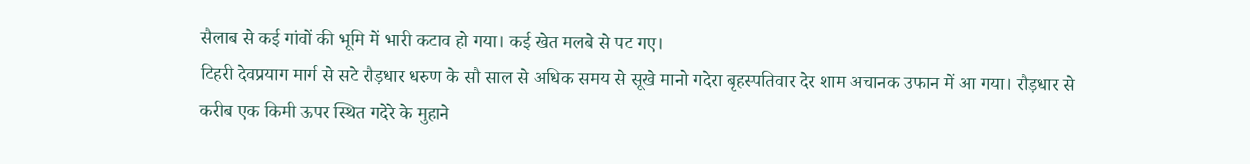सैलाब से कई गांवों की भूमि में भारी कटाव हो गया। कई खेत मलबे से पट गए।
टिहरी देवप्रयाग मार्ग से सटे रौड़धार धरुण के सौ साल से अधिक समय से सूखे मानो गदेरा बृहस्पतिवार देर शाम अचानक उफान में आ गया। रौड़धार से करीब एक किमी ऊपर स्थित गदेरे के मुहाने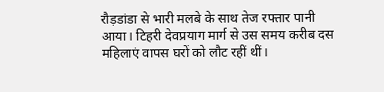रौड़डांडा से भारी मलबे के साथ तेज रफ्तार पानी आया। टिहरी देवप्रयाग मार्ग से उस समय करीब दस महिलाएं वापस घरों को लौट रहीं थीं।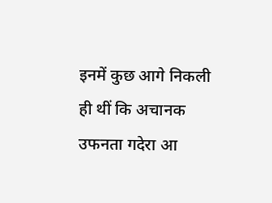इनमें कुछ आगे निकली ही थीं कि अचानक उफनता गदेरा आ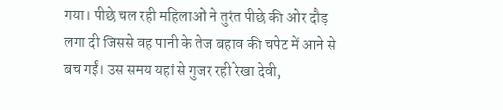गया। पीछे चल रही महिलाओं ने तुरंत पीछे की ओर दौड़ लगा दी जिससे वह पानी के तेज बहाव की चपेट में आने से बच गईं। उस समय यहां से गुजर रही रेखा देवी,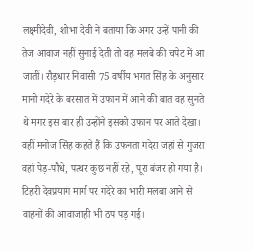लक्ष्मीदेवी, शोभा देवी ने बताया कि अगर उन्हें पानी की तेज आवाज नहीं सुनाई देती तो वह मलबे की चपेट में आ जातीं। रौड़धार निवासी 75 वर्षीय भगत सिंह के अनुसार मानो गदेरे के बरसात में उफान में आने की बात वह सुनते थे मगर इस बार ही उन्होंने इसको उफान पर आते देखा। वहीं मनोज सिंह कहते हैं कि उफनता गदेरा जहां से गुजरा वहां पेड़-पौधे, पत्थर कुछ नहीं रहे, पूरा बंजर हो गया है। टिहरी देवप्रयाग मार्ग पर गदेरे का भारी मलबा आने से वाहनों की आवाजाही भी ठप पड़ गई।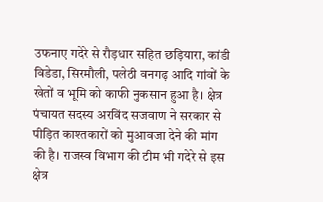उफनाए गदेरे से रौड़धार सहित छड़ियारा, कांडी विडेडा, सिरमौली, पलेठी वनगढ़ आदि गांवों के खेतों व भूमि को काफी नुकसान हुआ है। क्षेत्र पंचायत सदस्य अरविंद सजवाण ने सरकार से पीड़ित काश्तकारों को मुआवजा देने की मांग की है। राजस्व विभाग की टीम भी गदेरे से इस क्षेत्र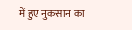में हुए नुकसान का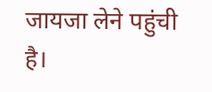जायजा लेने पहुंची है।